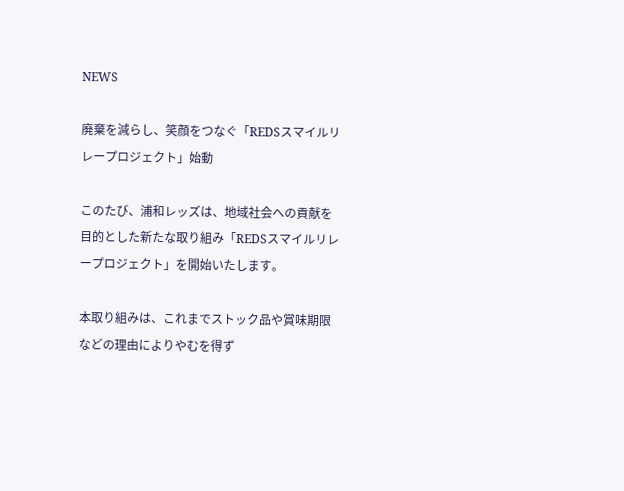NEWS

廃棄を減らし、笑顔をつなぐ「REDSスマイルリレープロジェクト」始動

このたび、浦和レッズは、地域社会への貢献を目的とした新たな取り組み「REDSスマイルリレープロジェクト」を開始いたします。

本取り組みは、これまでストック品や賞味期限などの理由によりやむを得ず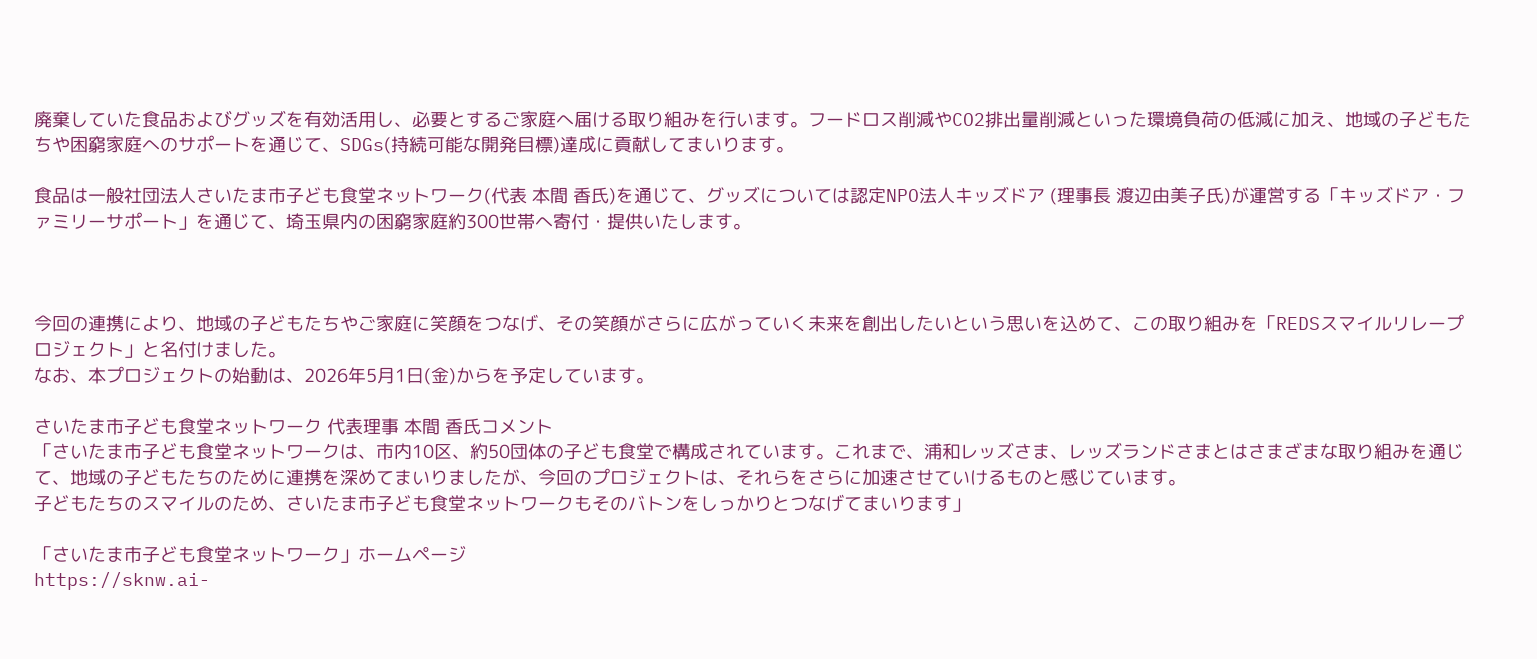廃棄していた食品およびグッズを有効活用し、必要とするご家庭へ届ける取り組みを行います。フードロス削減やCO2排出量削減といった環境負荷の低減に加え、地域の子どもたちや困窮家庭へのサポートを通じて、SDGs(持続可能な開発目標)達成に貢献してまいります。

食品は一般社団法人さいたま市子ども食堂ネットワーク(代表 本間 香氏)を通じて、グッズについては認定NPO法人キッズドア (理事長 渡辺由美子氏)が運営する「キッズドア・ファミリーサポート」を通じて、埼玉県内の困窮家庭約300世帯へ寄付・提供いたします。



今回の連携により、地域の子どもたちやご家庭に笑顔をつなげ、その笑顔がさらに広がっていく未来を創出したいという思いを込めて、この取り組みを「REDSスマイルリレープロジェクト」と名付けました。
なお、本プロジェクトの始動は、2026年5月1日(金)からを予定しています。

さいたま市子ども食堂ネットワーク 代表理事 本間 香氏コメント
「さいたま市子ども食堂ネットワークは、市内10区、約50団体の子ども食堂で構成されています。これまで、浦和レッズさま、レッズランドさまとはさまざまな取り組みを通じて、地域の子どもたちのために連携を深めてまいりましたが、今回のプロジェクトは、それらをさらに加速させていけるものと感じています。
子どもたちのスマイルのため、さいたま市子ども食堂ネットワークもそのバトンをしっかりとつなげてまいります」

「さいたま市子ども食堂ネットワーク」ホームページ
https://sknw.ai-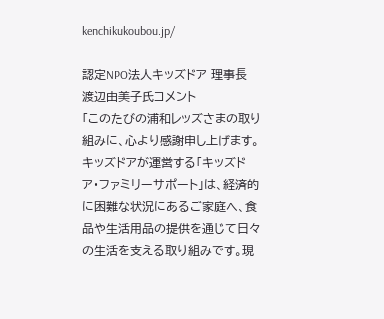kenchikukoubou.jp/

認定NPO法人キッズドア 理事⾧ 渡辺由美子氏コメント
「このたびの浦和レッズさまの取り組みに、心より感謝申し上げます。
キッズドアが運営する「キッズドア・ファミリーサポート」は、経済的に困難な状況にあるご家庭へ、食品や生活用品の提供を通じて日々の生活を支える取り組みです。現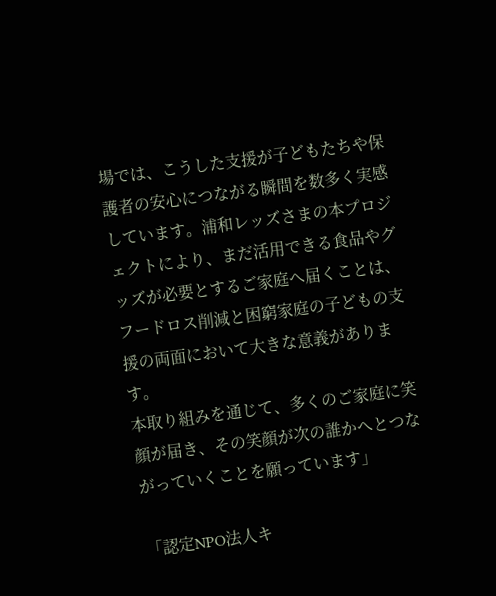場では、こうした支援が子どもたちや保護者の安心につながる瞬間を数多く実感しています。浦和レッズさまの本プロジェクトにより、まだ活用できる食品やグッズが必要とするご家庭へ届くことは、フードロス削減と困窮家庭の子どもの支援の両面において大きな意義があります。
本取り組みを通じて、多くのご家庭に笑顔が届き、その笑顔が次の誰かへとつながっていくことを願っています」

「認定NPO法人キ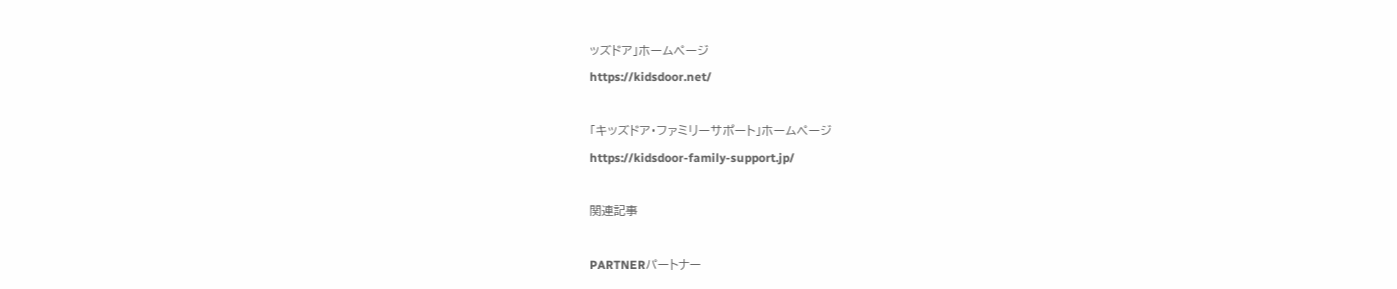ッズドア」ホームページ
https://kidsdoor.net/

「キッズドア・ファミリーサポート」ホームページ
https://kidsdoor-family-support.jp/

関連記事

PARTNERパートナー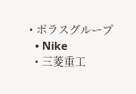• ポラスグループ
  • Nike
  • 三菱重工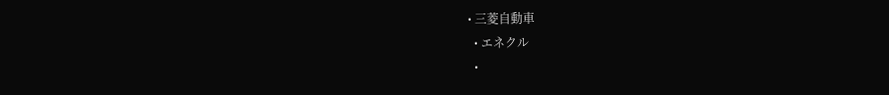• 三菱自動車
  • エネクル
  •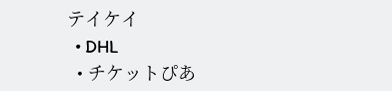テイケイ
  • DHL
  • チケットぴあ